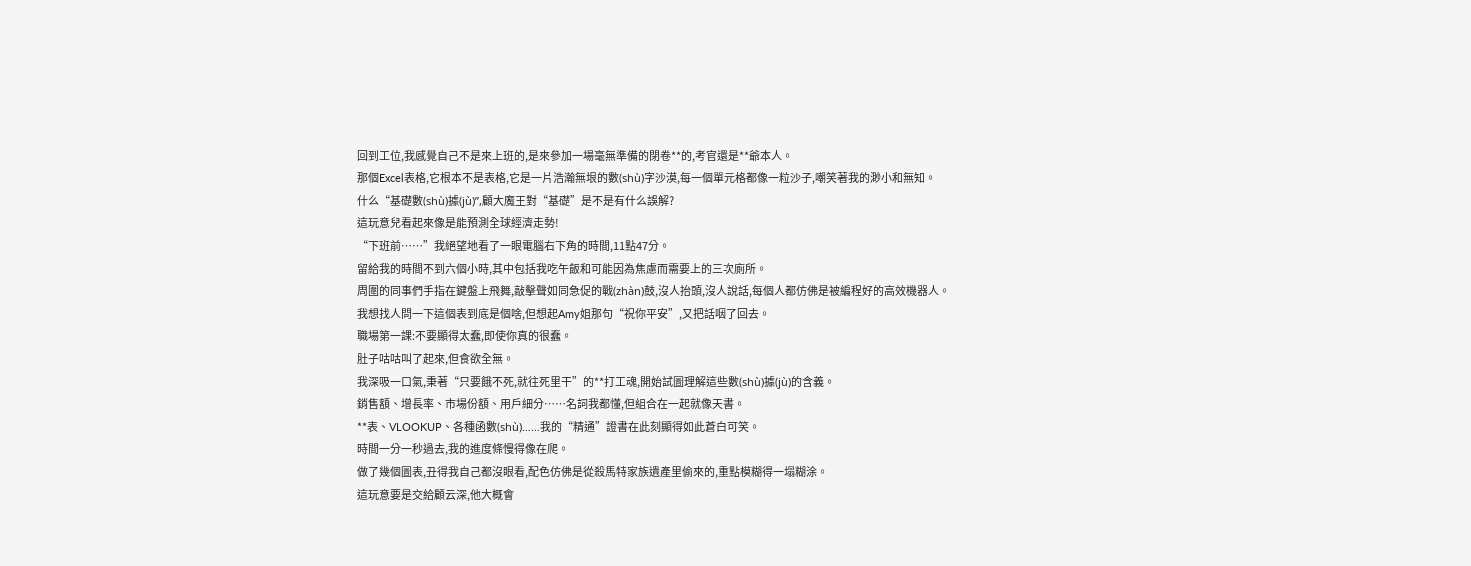回到工位,我感覺自己不是來上班的,是來參加一場毫無準備的閉卷**的,考官還是**爺本人。
那個Excel表格,它根本不是表格,它是一片浩瀚無垠的數(shù)字沙漠,每一個單元格都像一粒沙子,嘲笑著我的渺小和無知。
什么“基礎數(shù)據(jù)”,顧大魔王對“基礎”是不是有什么誤解?
這玩意兒看起來像是能預測全球經濟走勢!
“下班前……”我絕望地看了一眼電腦右下角的時間,11點47分。
留給我的時間不到六個小時,其中包括我吃午飯和可能因為焦慮而需要上的三次廁所。
周圍的同事們手指在鍵盤上飛舞,敲擊聲如同急促的戰(zhàn)鼓,沒人抬頭,沒人說話,每個人都仿佛是被編程好的高效機器人。
我想找人問一下這個表到底是個啥,但想起Amy姐那句“祝你平安”,又把話咽了回去。
職場第一課:不要顯得太蠢,即使你真的很蠢。
肚子咕咕叫了起來,但食欲全無。
我深吸一口氣,秉著“只要餓不死,就往死里干”的**打工魂,開始試圖理解這些數(shù)據(jù)的含義。
銷售額、增長率、市場份額、用戶細分……名詞我都懂,但組合在一起就像天書。
**表、VLOOKUP、各種函數(shù)……我的“精通”證書在此刻顯得如此蒼白可笑。
時間一分一秒過去,我的進度條慢得像在爬。
做了幾個圖表,丑得我自己都沒眼看,配色仿佛是從殺馬特家族遺產里偷來的,重點模糊得一塌糊涂。
這玩意要是交給顧云深,他大概會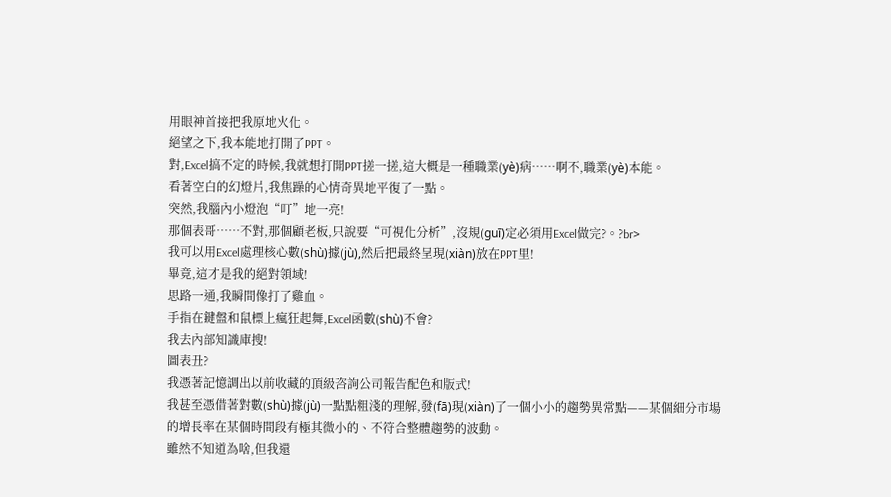用眼神首接把我原地火化。
絕望之下,我本能地打開了PPT。
對,Excel搞不定的時候,我就想打開PPT搓一搓,這大概是一種職業(yè)病……啊不,職業(yè)本能。
看著空白的幻燈片,我焦躁的心情奇異地平復了一點。
突然,我腦內小燈泡“叮”地一亮!
那個表哥……不對,那個顧老板,只說要“可視化分析”,沒規(guī)定必須用Excel做完?。?br>
我可以用Excel處理核心數(shù)據(jù),然后把最終呈現(xiàn)放在PPT里!
畢竟,這才是我的絕對領域!
思路一通,我瞬間像打了雞血。
手指在鍵盤和鼠標上瘋狂起舞,Excel函數(shù)不會?
我去內部知識庫搜!
圖表丑?
我憑著記憶調出以前收藏的頂級咨詢公司報告配色和版式!
我甚至憑借著對數(shù)據(jù)一點點粗淺的理解,發(fā)現(xiàn)了一個小小的趨勢異常點——某個細分市場的增長率在某個時間段有極其微小的、不符合整體趨勢的波動。
雖然不知道為啥,但我還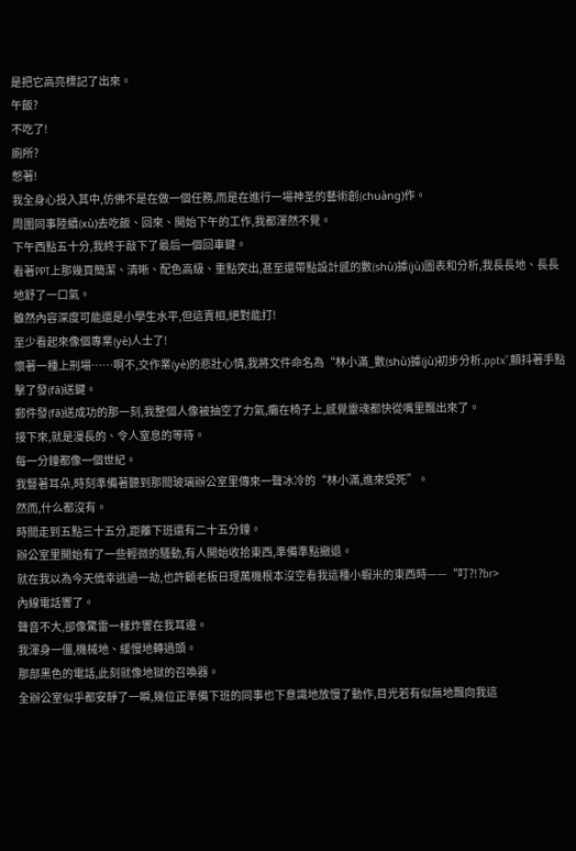是把它高亮標記了出來。
午飯?
不吃了!
廁所?
憋著!
我全身心投入其中,仿佛不是在做一個任務,而是在進行一場神圣的藝術創(chuàng)作。
周圍同事陸續(xù)去吃飯、回來、開始下午的工作,我都渾然不覺。
下午西點五十分,我終于敲下了最后一個回車鍵。
看著PPT上那幾頁簡潔、清晰、配色高級、重點突出,甚至還帶點設計感的數(shù)據(jù)圖表和分析,我長長地、長長地舒了一口氣。
雖然內容深度可能還是小學生水平,但這賣相,絕對能打!
至少看起來像個專業(yè)人士了!
懷著一種上刑場……啊不,交作業(yè)的悲壯心情,我將文件命名為“林小滿_數(shù)據(jù)初步分析.pptx”,顫抖著手點擊了發(fā)送鍵。
郵件發(fā)送成功的那一刻,我整個人像被抽空了力氣,癱在椅子上,感覺靈魂都快從嘴里飄出來了。
接下來,就是漫長的、令人窒息的等待。
每一分鐘都像一個世紀。
我豎著耳朵,時刻準備著聽到那間玻璃辦公室里傳來一聲冰冷的“林小滿,進來受死”。
然而,什么都沒有。
時間走到五點三十五分,距離下班還有二十五分鐘。
辦公室里開始有了一些輕微的騷動,有人開始收拾東西,準備準點撤退。
就在我以為今天僥幸逃過一劫,也許顧老板日理萬機根本沒空看我這種小蝦米的東西時——“叮?!?br>
內線電話響了。
聲音不大,卻像驚雷一樣炸響在我耳邊。
我渾身一僵,機械地、緩慢地轉過頭。
那部黑色的電話,此刻就像地獄的召喚器。
全辦公室似乎都安靜了一瞬,幾位正準備下班的同事也下意識地放慢了動作,目光若有似無地飄向我這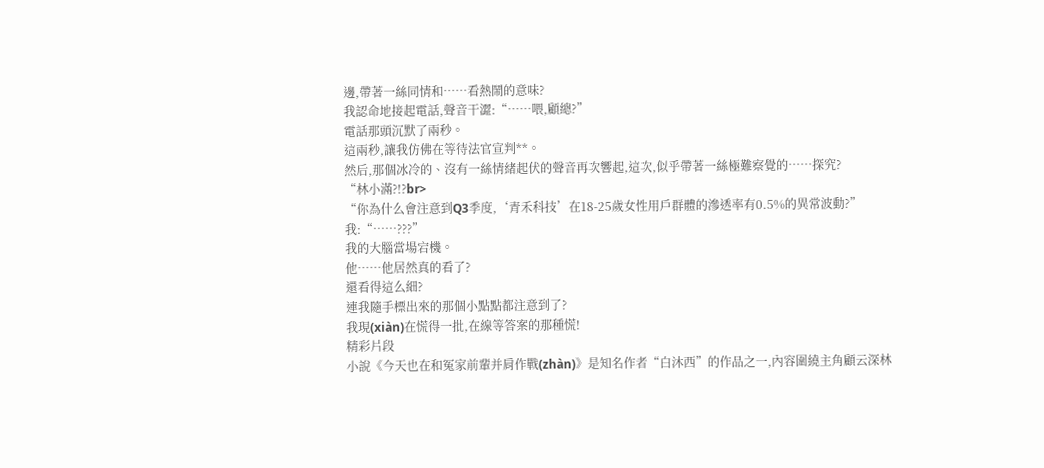邊,帶著一絲同情和……看熱鬧的意味?
我認命地接起電話,聲音干澀:“……喂,顧總?”
電話那頭沉默了兩秒。
這兩秒,讓我仿佛在等待法官宣判**。
然后,那個冰冷的、沒有一絲情緒起伏的聲音再次響起,這次,似乎帶著一絲極難察覺的……探究?
“林小滿?!?br>
“你為什么會注意到Q3季度,‘青禾科技’在18-25歲女性用戶群體的滲透率有0.5%的異常波動?”
我:“……???”
我的大腦當場宕機。
他……他居然真的看了?
還看得這么細?
連我隨手標出來的那個小點點都注意到了?
我現(xiàn)在慌得一批,在線等答案的那種慌!
精彩片段
小說《今天也在和冤家前輩并肩作戰(zhàn)》是知名作者“白沐西”的作品之一,內容圍繞主角顧云深林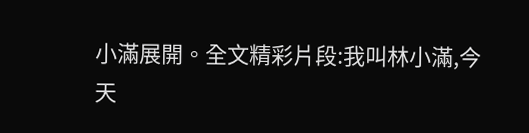小滿展開。全文精彩片段:我叫林小滿,今天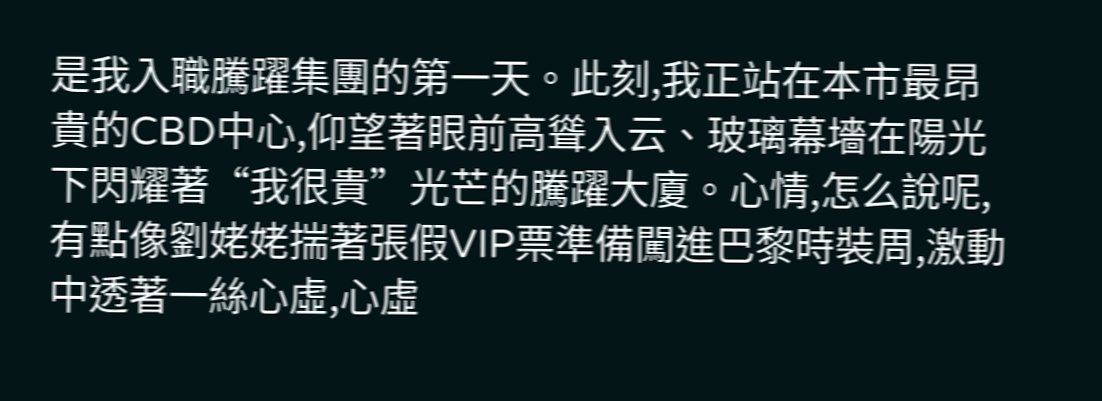是我入職騰躍集團的第一天。此刻,我正站在本市最昂貴的CBD中心,仰望著眼前高聳入云、玻璃幕墻在陽光下閃耀著“我很貴”光芒的騰躍大廈。心情,怎么說呢,有點像劉姥姥揣著張假VIP票準備闖進巴黎時裝周,激動中透著一絲心虛,心虛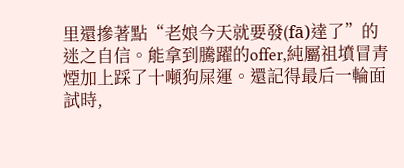里還摻著點“老娘今天就要發(fā)達了”的迷之自信。能拿到騰躍的offer,純屬祖墳冒青煙加上踩了十噸狗屎運。還記得最后一輪面試時,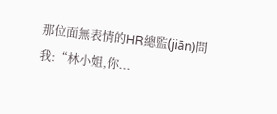那位面無表情的HR總監(jiān)問我:“林小姐,你...